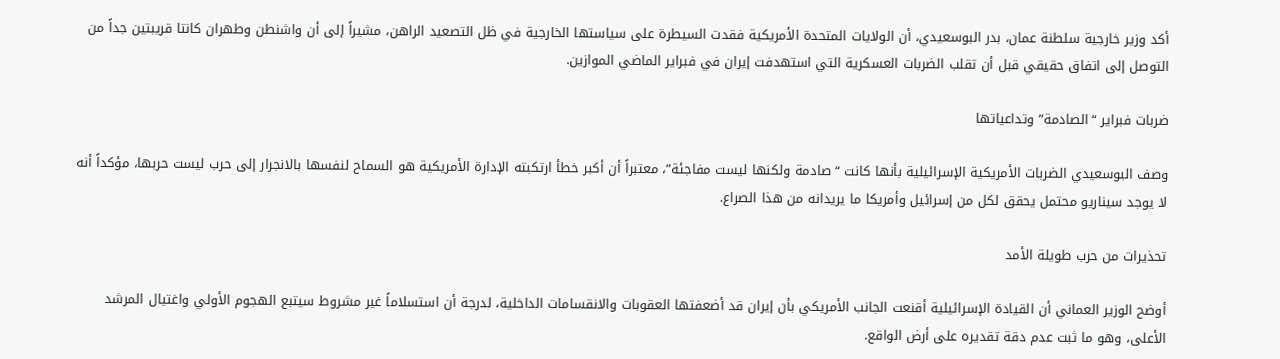أكد وزير خارجية سلطنة عمان، بدر البوسعيدي، أن الولايات المتحدة الأمريكية فقدت السيطرة على سياستها الخارجية في ظل التصعيد الراهن، مشيراً إلى أن واشنطن وطهران كانتا قريبتين جداً من التوصل إلى اتفاق حقيقي قبل أن تقلب الضربات العسكرية التي استهدفت إيران في فبراير الماضي الموازين.

ضربات فبراير “الصادمة” وتداعياتها

وصف البوسعيدي الضربات الأمريكية الإسرائيلية بأنها كانت “صادمة ولكنها ليست مفاجئة”، معتبراً أن أكبر خطأ ارتكبته الإدارة الأمريكية هو السماح لنفسها بالانجرار إلى حرب ليست حربها، مؤكداً أنه لا يوجد سيناريو محتمل يحقق لكل من إسرائيل وأمريكا ما يريدانه من هذا الصراع.

تحذيرات من حرب طويلة الأمد

أوضح الوزير العماني أن القيادة الإسرائيلية أقنعت الجانب الأمريكي بأن إيران قد أضعفتها العقوبات والانقسامات الداخلية، لدرجة أن استسلاماً غير مشروط سيتبع الهجوم الأولي واغتيال المرشد الأعلى، وهو ما ثبت عدم دقة تقديره على أرض الواقع.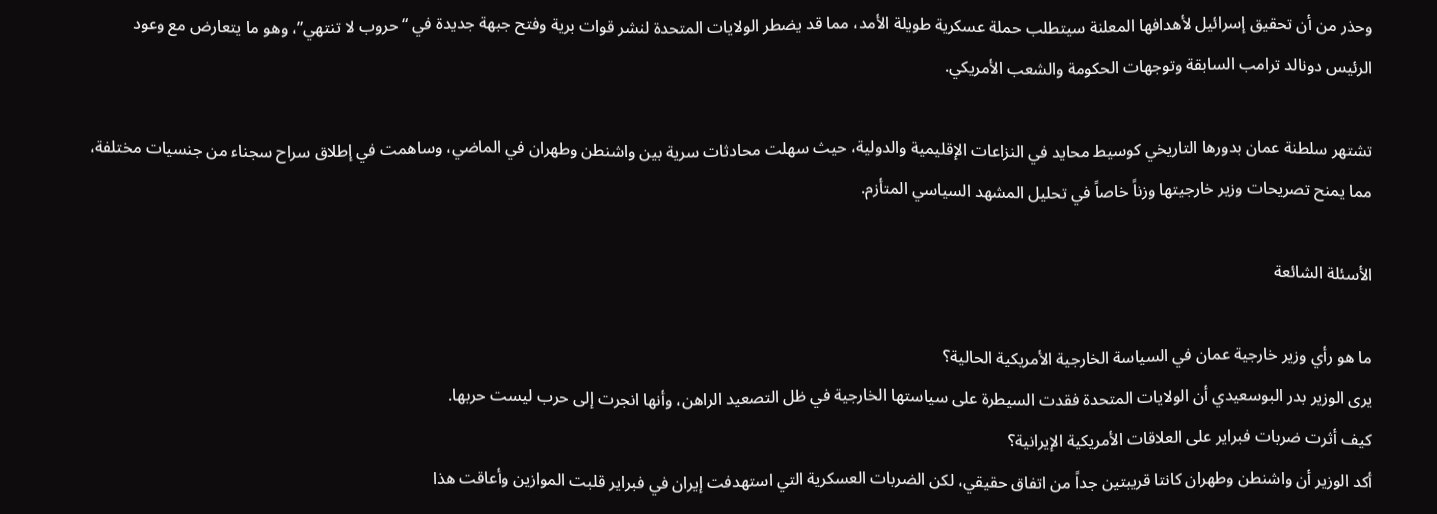وحذر من أن تحقيق إسرائيل لأهدافها المعلنة سيتطلب حملة عسكرية طويلة الأمد، مما قد يضطر الولايات المتحدة لنشر قوات برية وفتح جبهة جديدة في “حروب لا تنتهي”، وهو ما يتعارض مع وعود الرئيس دونالد ترامب السابقة وتوجهات الحكومة والشعب الأمريكي.

تشتهر سلطنة عمان بدورها التاريخي كوسيط محايد في النزاعات الإقليمية والدولية، حيث سهلت محادثات سرية بين واشنطن وطهران في الماضي، وساهمت في إطلاق سراح سجناء من جنسيات مختلفة، مما يمنح تصريحات وزير خارجيتها وزناً خاصاً في تحليل المشهد السياسي المتأزم.

الأسئلة الشائعة

ما هو رأي وزير خارجية عمان في السياسة الخارجية الأمريكية الحالية؟
يرى الوزير بدر البوسعيدي أن الولايات المتحدة فقدت السيطرة على سياستها الخارجية في ظل التصعيد الراهن، وأنها انجرت إلى حرب ليست حربها.
كيف أثرت ضربات فبراير على العلاقات الأمريكية الإيرانية؟
أكد الوزير أن واشنطن وطهران كانتا قريبتين جداً من اتفاق حقيقي، لكن الضربات العسكرية التي استهدفت إيران في فبراير قلبت الموازين وأعاقت هذا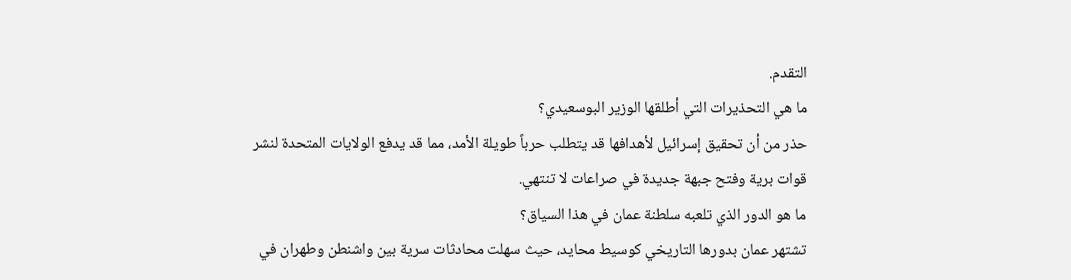التقدم.
ما هي التحذيرات التي أطلقها الوزير البوسعيدي؟
حذر من أن تحقيق إسرائيل لأهدافها قد يتطلب حرباً طويلة الأمد، مما قد يدفع الولايات المتحدة لنشر قوات برية وفتح جبهة جديدة في صراعات لا تنتهي.
ما هو الدور الذي تلعبه سلطنة عمان في هذا السياق؟
تشتهر عمان بدورها التاريخي كوسيط محايد، حيث سهلت محادثات سرية بين واشنطن وطهران في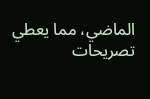الماضي، مما يعطي تصريحات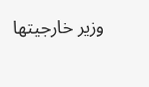وزير خارجيتها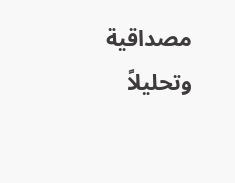مصداقية وتحليلاً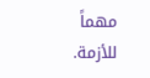مهماً للأزمة.